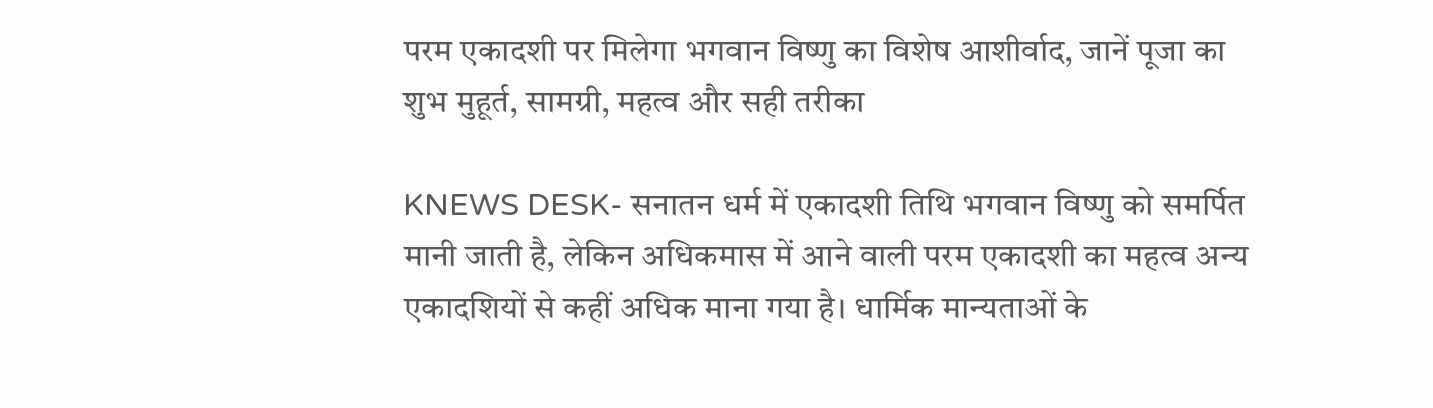परम एकादशी पर मिलेगा भगवान विष्णु का विशेष आशीर्वाद, जानें पूजा का शुभ मुहूर्त, सामग्री, महत्व और सही तरीका

KNEWS DESK- सनातन धर्म में एकादशी तिथि भगवान विष्णु को समर्पित मानी जाती है, लेकिन अधिकमास में आने वाली परम एकादशी का महत्व अन्य एकादशियों से कहीं अधिक माना गया है। धार्मिक मान्यताओं के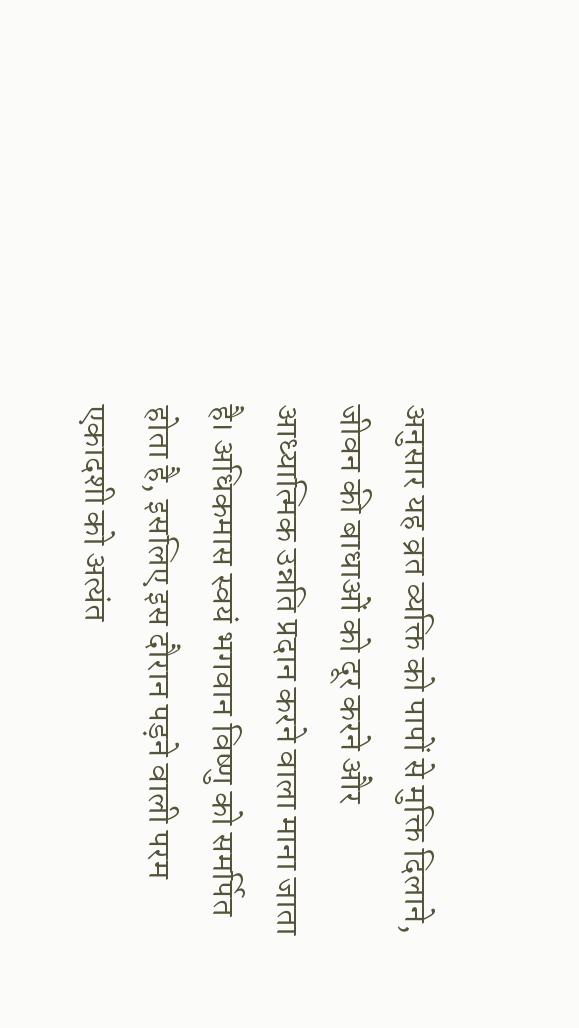अनुसार यह व्रत व्यक्ति को पापों से मुक्ति दिलाने, जीवन की बाधाओं को दूर करने और आध्यात्मिक उन्नति प्रदान करने वाला माना जाता है। अधिकमास स्वयं भगवान विष्णु को समर्पित होता है, इसलिए इस दौरान पड़ने वाली परम एकादशी को अत्यंत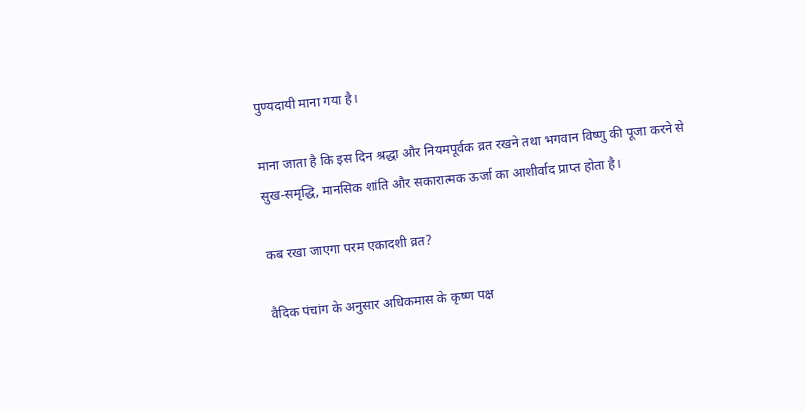पुण्यदायी माना गया है।

माना जाता है कि इस दिन श्रद्धा और नियमपूर्वक व्रत रखने तथा भगवान विष्णु की पूजा करने से सुख-समृद्धि, मानसिक शांति और सकारात्मक ऊर्जा का आशीर्वाद प्राप्त होता है।

कब रखा जाएगा परम एकादशी व्रत?

वैदिक पंचांग के अनुसार अधिकमास के कृष्ण पक्ष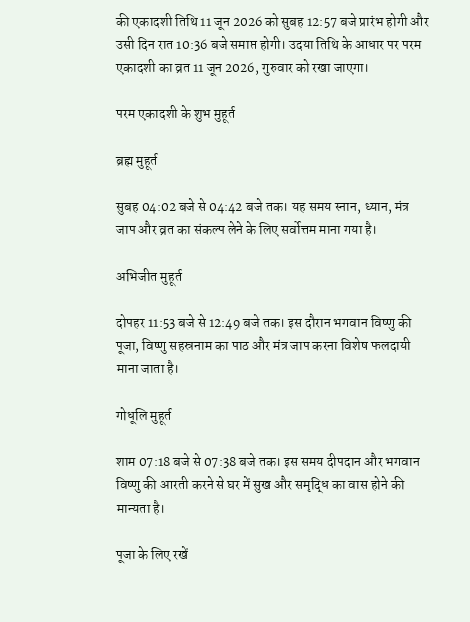की एकादशी तिथि 11 जून 2026 को सुबह 12:57 बजे प्रारंभ होगी और उसी दिन रात 10:36 बजे समाप्त होगी। उदया तिथि के आधार पर परम एकादशी का व्रत 11 जून 2026, गुरुवार को रखा जाएगा।

परम एकादशी के शुभ मुहूर्त

ब्रह्म मुहूर्त

सुबह 04:02 बजे से 04:42 बजे तक। यह समय स्नान, ध्यान, मंत्र जाप और व्रत का संकल्प लेने के लिए सर्वोत्तम माना गया है।

अभिजीत मुहूर्त

दोपहर 11:53 बजे से 12:49 बजे तक। इस दौरान भगवान विष्णु की पूजा, विष्णु सहस्रनाम का पाठ और मंत्र जाप करना विशेष फलदायी माना जाता है।

गोधूलि मुहूर्त

शाम 07:18 बजे से 07:38 बजे तक। इस समय दीपदान और भगवान विष्णु की आरती करने से घर में सुख और समृद्धि का वास होने की मान्यता है।

पूजा के लिए रखें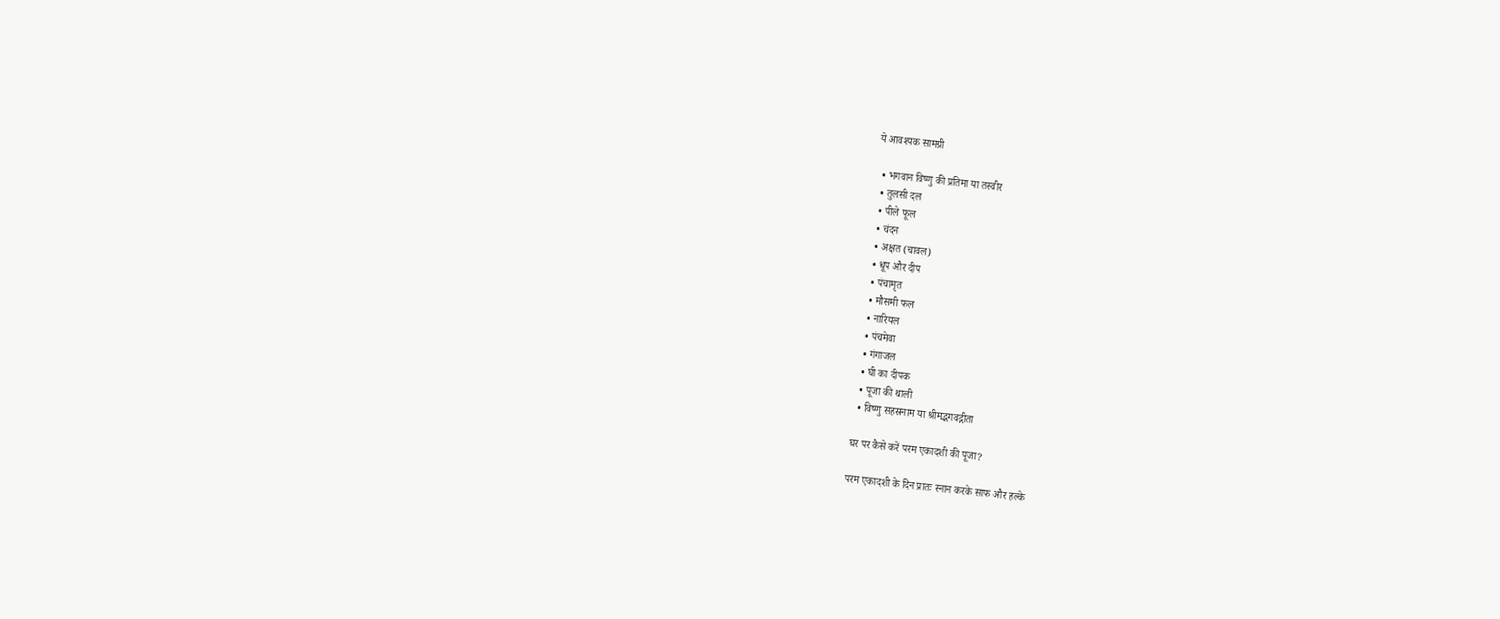ये आवश्यक सामग्री

  • भगवान विष्णु की प्रतिमा या तस्वीर
  • तुलसी दल
  • पीले फूल
  • चंदन
  • अक्षत (चावल)
  • धूप और दीप
  • पंचामृत
  • मौसमी फल
  • नारियल
  • पंचमेवा
  • गंगाजल
  • घी का दीपक
  • पूजा की थाली
  • विष्णु सहस्रनाम या श्रीमद्भगवद्गीता

घर पर कैसे करें परम एकादशी की पूजा?

परम एकादशी के दिन प्रातः स्नान करके साफ और हल्के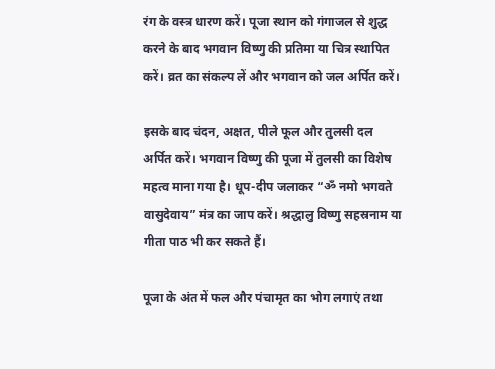रंग के वस्त्र धारण करें। पूजा स्थान को गंगाजल से शुद्ध करने के बाद भगवान विष्णु की प्रतिमा या चित्र स्थापित करें। व्रत का संकल्प लें और भगवान को जल अर्पित करें।

इसके बाद चंदन, अक्षत, पीले फूल और तुलसी दल अर्पित करें। भगवान विष्णु की पूजा में तुलसी का विशेष महत्व माना गया है। धूप-दीप जलाकर “ॐ नमो भगवते वासुदेवाय” मंत्र का जाप करें। श्रद्धालु विष्णु सहस्रनाम या गीता पाठ भी कर सकते हैं।

पूजा के अंत में फल और पंचामृत का भोग लगाएं तथा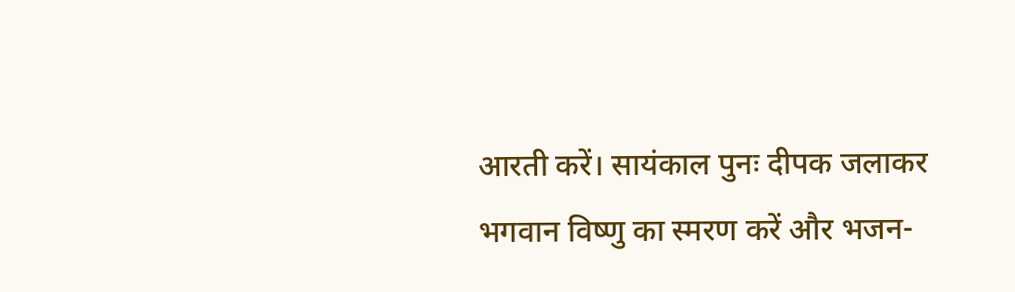आरती करें। सायंकाल पुनः दीपक जलाकर भगवान विष्णु का स्मरण करें और भजन-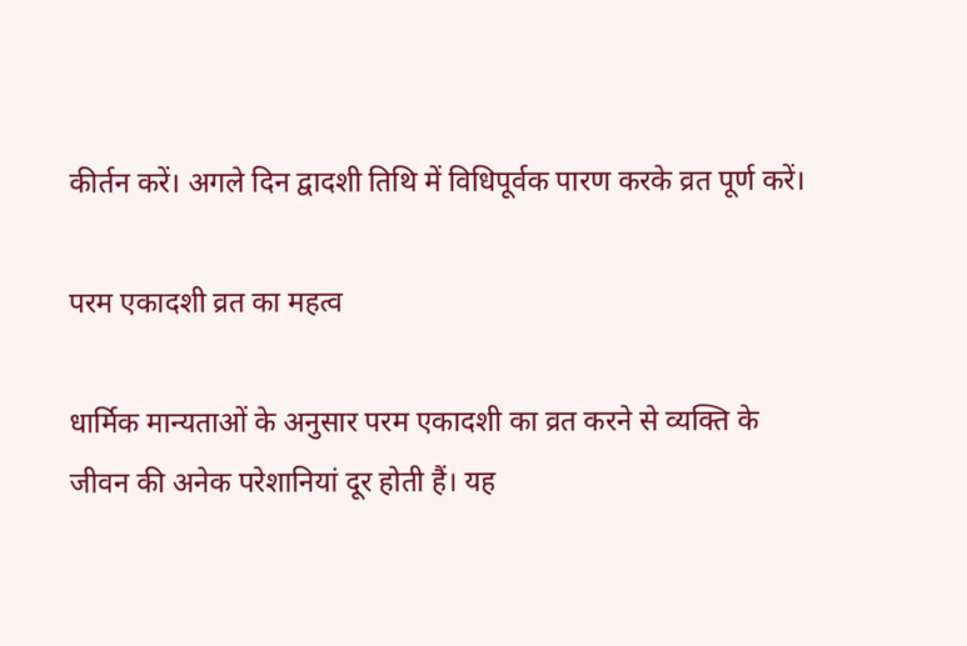कीर्तन करें। अगले दिन द्वादशी तिथि में विधिपूर्वक पारण करके व्रत पूर्ण करें।

परम एकादशी व्रत का महत्व

धार्मिक मान्यताओं के अनुसार परम एकादशी का व्रत करने से व्यक्ति के जीवन की अनेक परेशानियां दूर होती हैं। यह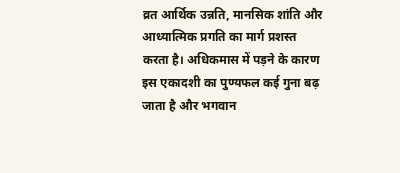व्रत आर्थिक उन्नति, मानसिक शांति और आध्यात्मिक प्रगति का मार्ग प्रशस्त करता है। अधिकमास में पड़ने के कारण इस एकादशी का पुण्यफल कई गुना बढ़ जाता है और भगवान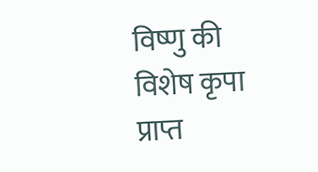विष्णु की विशेष कृपा प्राप्त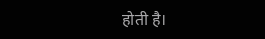होती है।